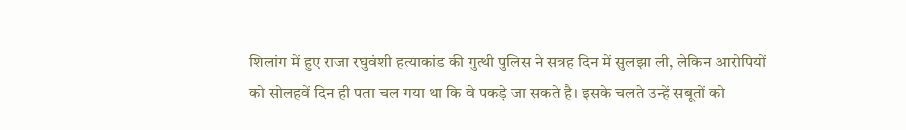शिलांग में हुए राजा रघुवंशी हत्याकांड की गुत्थी पुलिस ने सत्रह दिन में सुलझा ली, लेकिन आरोपियों को सोलहवें दिन ही पता चल गया था कि वे पकड़े जा सकते है। इसके चलते उन्हें सबूतों को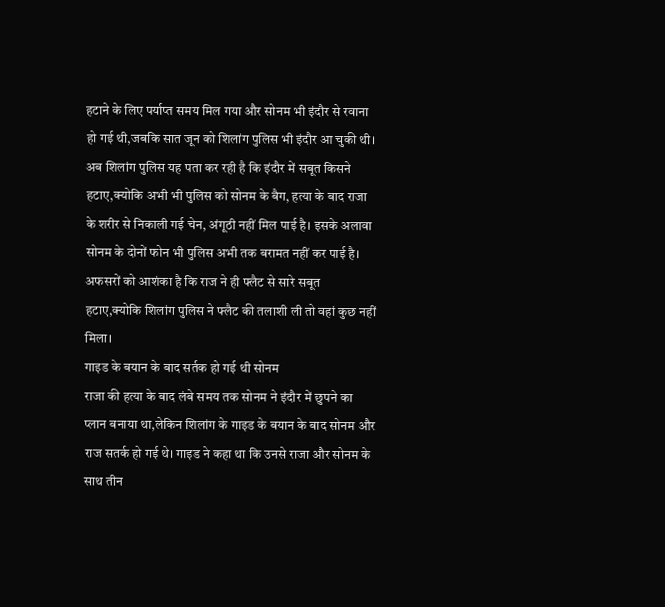हटाने के लिए पर्याप्त समय मिल गया और सोनम भी इंदौर से रवाना हो गई थी,जबकि सात जून को शिलांग पुलिस भी इंदौर आ चुकी थी।
अब शिलांग पुलिस यह पता कर रही है कि इंदौर में सबूत किसने हटाए,क्योकि अभी भी पुलिस को सोनम के बैग, हत्या के बाद राजा के शरीर से निकाली गई चेन, अंगूठी नहीं मिल पाई है। इसके अलावा सोनम के दोनों फोन भी पुलिस अभी तक बरामत नहीं कर पाई है। अफसरों को आशंका है कि राज ने ही फ्लैट से सारे सबूत हटाए,क्योकि शिलांग पुलिस ने फ्लैट की तलाशी ली तो वहां कुछ नहीं मिला।
गाइड के बयान के बाद सर्तक हो गई थी सोनम
राजा की हत्या के बाद लंबे समय तक सोनम ने इंदौर में छुपने का प्लान बनाया था,लेकिन शिलांग के गाइड के बयान के बाद सोनम और राज सतर्क हो गई थे। गाइड ने कहा था कि उनसे राजा और सोनम के साथ तीन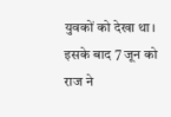युवकों को देखा था। इसके बाद 7 जून को राज ने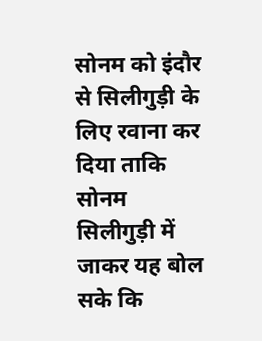सोनम को इंदौर से सिलीगुड़ी के लिए रवाना कर दिया ताकि सोनम सिलीगुड़ी में जाकर यह बोल सके कि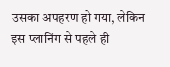उसका अपहरण हो गया, लेकिन इस प्लानिंग से पहले ही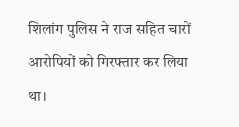शिलांग पुलिस ने राज सहित चारों आरोपियों को गिरफ्तार कर लिया था।